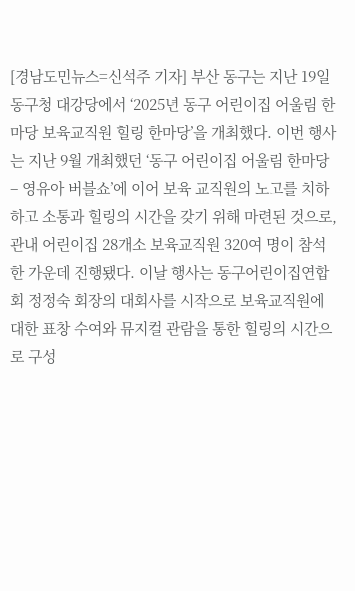[경남도민뉴스=신석주 기자] 부산 동구는 지난 19일 동구청 대강당에서 ‘2025년 동구 어린이집 어울림 한마당 보육교직원 힐링 한마당’을 개최했다. 이번 행사는 지난 9월 개최했던 ‘동구 어린이집 어울림 한마당 – 영유아 버블쇼’에 이어 보육 교직원의 노고를 치하하고 소통과 힐링의 시간을 갖기 위해 마련된 것으로, 관내 어린이집 28개소 보육교직원 320여 명이 참석한 가운데 진행됐다. 이날 행사는 동구어린이집연합회 정정숙 회장의 대회사를 시작으로 보육교직원에 대한 표창 수여와 뮤지컬 관람을 통한 힐링의 시간으로 구성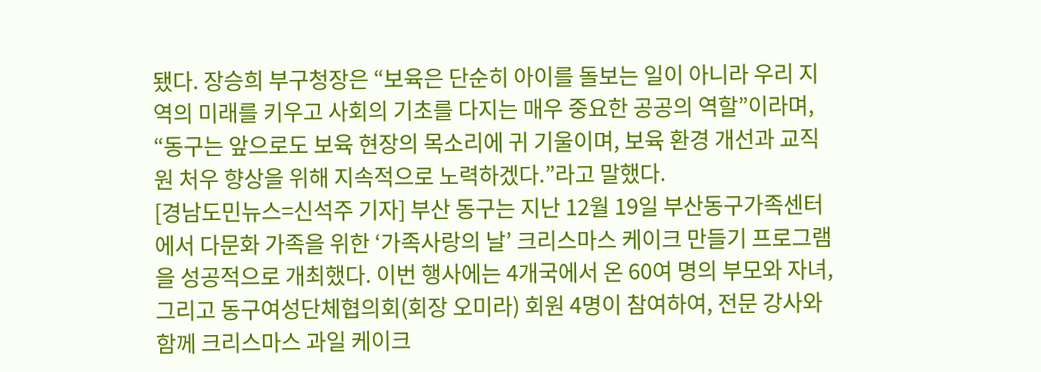됐다. 장승희 부구청장은 “보육은 단순히 아이를 돌보는 일이 아니라 우리 지역의 미래를 키우고 사회의 기초를 다지는 매우 중요한 공공의 역할”이라며, “동구는 앞으로도 보육 현장의 목소리에 귀 기울이며, 보육 환경 개선과 교직원 처우 향상을 위해 지속적으로 노력하겠다.”라고 말했다.
[경남도민뉴스=신석주 기자] 부산 동구는 지난 12월 19일 부산동구가족센터에서 다문화 가족을 위한 ‘가족사랑의 날’ 크리스마스 케이크 만들기 프로그램을 성공적으로 개최했다. 이번 행사에는 4개국에서 온 60여 명의 부모와 자녀, 그리고 동구여성단체협의회(회장 오미라) 회원 4명이 참여하여, 전문 강사와 함께 크리스마스 과일 케이크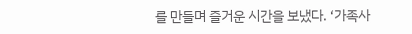를 만들며 즐거운 시간을 보냈다. ‘가족사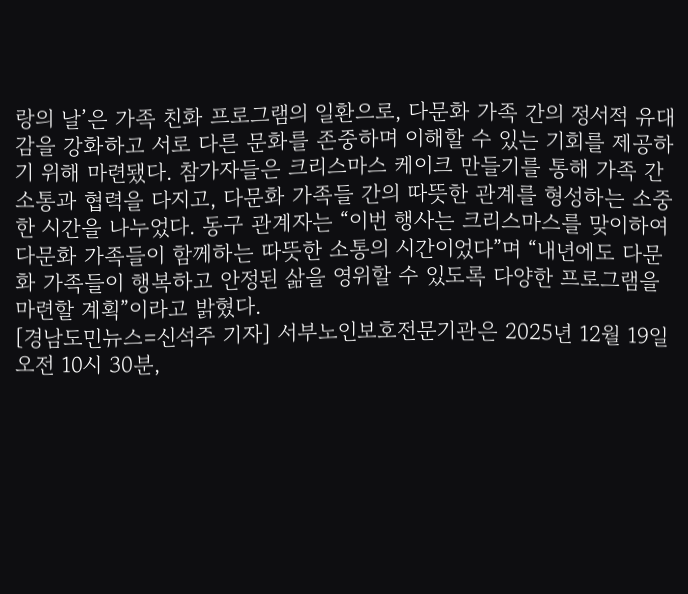랑의 날’은 가족 친화 프로그램의 일환으로, 다문화 가족 간의 정서적 유대감을 강화하고 서로 다른 문화를 존중하며 이해할 수 있는 기회를 제공하기 위해 마련됐다. 참가자들은 크리스마스 케이크 만들기를 통해 가족 간 소통과 협력을 다지고, 다문화 가족들 간의 따뜻한 관계를 형성하는 소중한 시간을 나누었다. 동구 관계자는 “이번 행사는 크리스마스를 맞이하여 다문화 가족들이 함께하는 따뜻한 소통의 시간이었다”며 “내년에도 다문화 가족들이 행복하고 안정된 삶을 영위할 수 있도록 다양한 프로그램을 마련할 계획”이라고 밝혔다.
[경남도민뉴스=신석주 기자] 서부노인보호전문기관은 2025년 12월 19일 오전 10시 30분,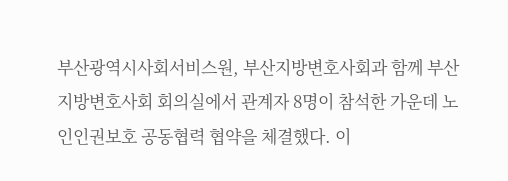부산광역시사회서비스원, 부산지방변호사회과 함께 부산지방변호사회 회의실에서 관계자 8명이 참석한 가운데 노인인권보호 공동협력 협약을 체결했다. 이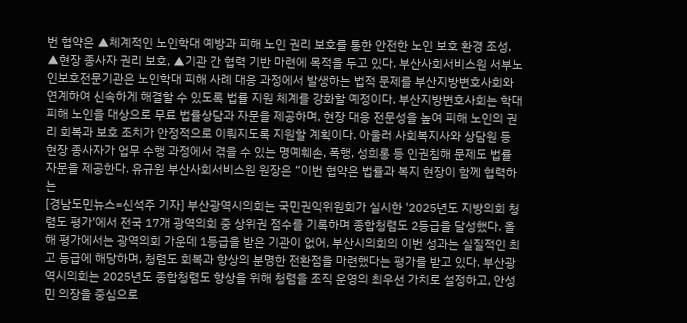번 협약은 ▲체계적인 노인학대 예방과 피해 노인 권리 보호를 통한 안전한 노인 보호 환경 조성, ▲현장 종사자 권리 보호, ▲기관 간 협력 기반 마련에 목적을 두고 있다. 부산사회서비스원 서부노인보호전문기관은 노인학대 피해 사례 대응 과정에서 발생하는 법적 문제를 부산지방변호사회와 연계하여 신속하게 해결할 수 있도록 법률 지원 체계를 강화할 예정이다. 부산지방변호사회는 학대 피해 노인을 대상으로 무료 법률상담과 자문을 제공하며, 현장 대응 전문성을 높여 피해 노인의 권리 회복과 보호 조치가 안정적으로 이뤄지도록 지원할 계획이다. 아울러 사회복지사와 상담원 등 현장 종사자가 업무 수행 과정에서 겪을 수 있는 명예훼손, 폭행, 성희롱 등 인권침해 문제도 법률 자문을 제공한다. 유규원 부산사회서비스원 원장은 “이번 협약은 법률과 복지 현장이 함께 협력하는
[경남도민뉴스=신석주 기자] 부산광역시의회는 국민권익위원회가 실시한 '2025년도 지방의회 청렴도 평가'에서 전국 17개 광역의회 중 상위권 점수를 기록하며 종합청렴도 2등급을 달성했다. 올해 평가에서는 광역의회 가운데 1등급을 받은 기관이 없어, 부산시의회의 이번 성과는 실질적인 최고 등급에 해당하며, 청렴도 회복과 향상의 분명한 전환점을 마련했다는 평가를 받고 있다. 부산광역시의회는 2025년도 종합청렴도 향상을 위해 청렴을 조직 운영의 최우선 가치로 설정하고, 안성민 의장을 중심으로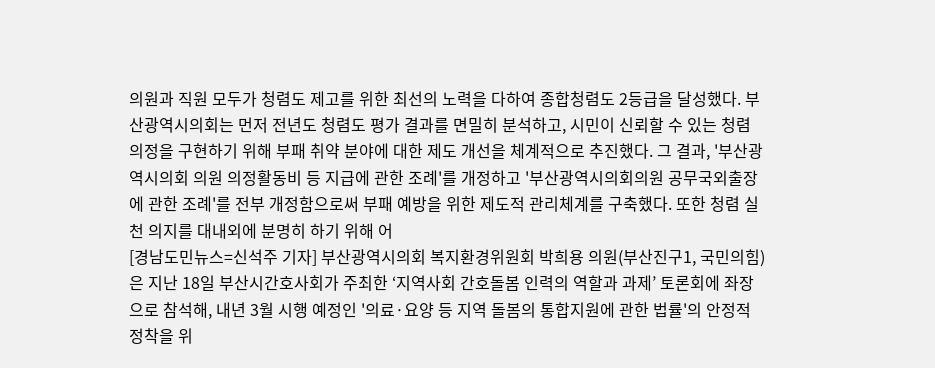의원과 직원 모두가 청렴도 제고를 위한 최선의 노력을 다하여 종합청렴도 2등급을 달성했다. 부산광역시의회는 먼저 전년도 청렴도 평가 결과를 면밀히 분석하고, 시민이 신뢰할 수 있는 청렴 의정을 구현하기 위해 부패 취약 분야에 대한 제도 개선을 체계적으로 추진했다. 그 결과, '부산광역시의회 의원 의정활동비 등 지급에 관한 조례'를 개정하고 '부산광역시의회의원 공무국외출장에 관한 조례'를 전부 개정함으로써 부패 예방을 위한 제도적 관리체계를 구축했다. 또한 청렴 실천 의지를 대내외에 분명히 하기 위해 어
[경남도민뉴스=신석주 기자] 부산광역시의회 복지환경위원회 박희용 의원(부산진구1, 국민의힘)은 지난 18일 부산시간호사회가 주최한 ‘지역사회 간호돌봄 인력의 역할과 과제’ 토론회에 좌장으로 참석해, 내년 3월 시행 예정인 '의료·요양 등 지역 돌봄의 통합지원에 관한 법률'의 안정적 정착을 위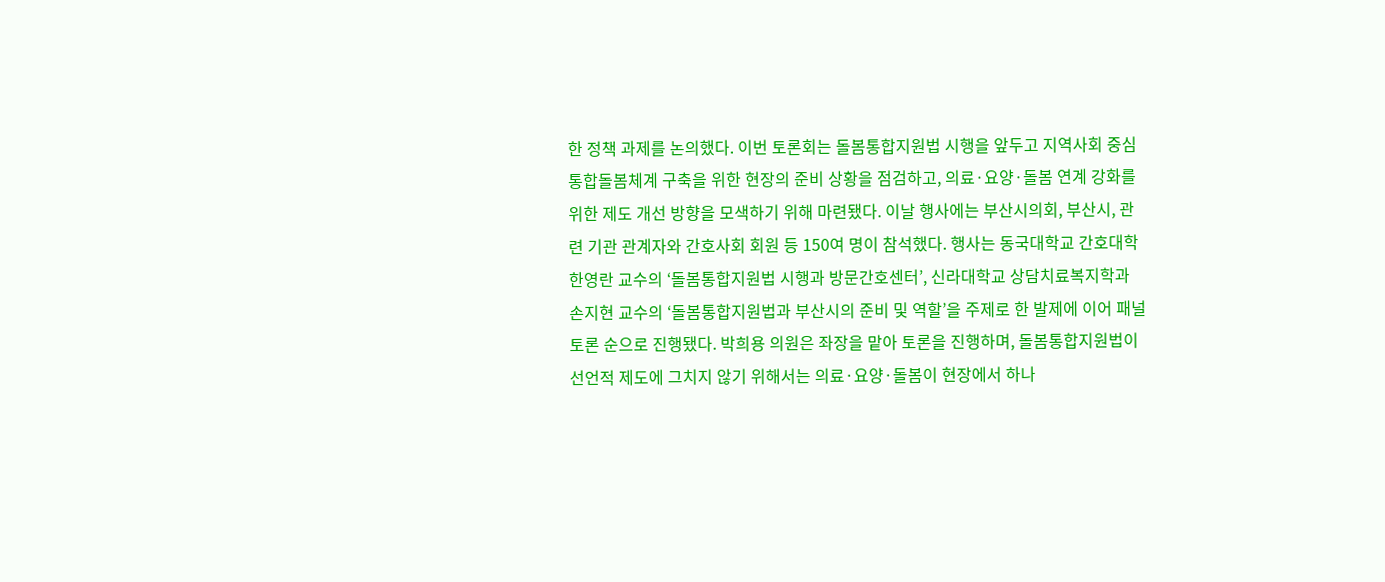한 정책 과제를 논의했다. 이번 토론회는 돌봄통합지원법 시행을 앞두고 지역사회 중심 통합돌봄체계 구축을 위한 현장의 준비 상황을 점검하고, 의료·요양·돌봄 연계 강화를 위한 제도 개선 방향을 모색하기 위해 마련됐다. 이날 행사에는 부산시의회, 부산시, 관련 기관 관계자와 간호사회 회원 등 150여 명이 참석했다. 행사는 동국대학교 간호대학 한영란 교수의 ‘돌봄통합지원법 시행과 방문간호센터’, 신라대학교 상담치료복지학과 손지현 교수의 ‘돌봄통합지원법과 부산시의 준비 및 역할’을 주제로 한 발제에 이어 패널토론 순으로 진행됐다. 박희용 의원은 좌장을 맡아 토론을 진행하며, 돌봄통합지원법이 선언적 제도에 그치지 않기 위해서는 의료·요양·돌봄이 현장에서 하나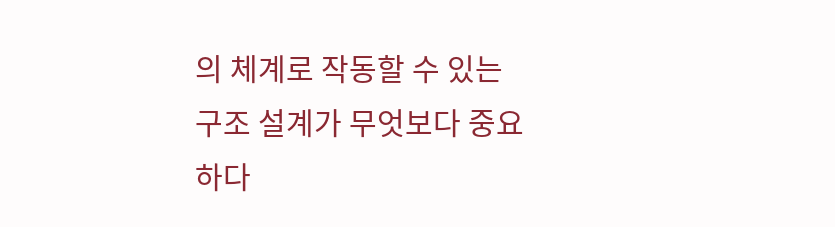의 체계로 작동할 수 있는 구조 설계가 무엇보다 중요하다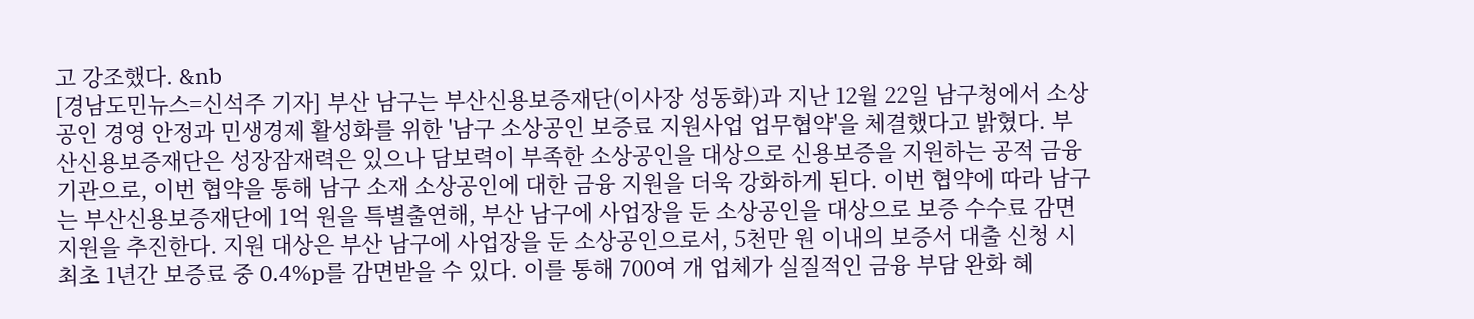고 강조했다. &nb
[경남도민뉴스=신석주 기자] 부산 남구는 부산신용보증재단(이사장 성동화)과 지난 12월 22일 남구청에서 소상공인 경영 안정과 민생경제 활성화를 위한 '남구 소상공인 보증료 지원사업 업무협약'을 체결했다고 밝혔다. 부산신용보증재단은 성장잠재력은 있으나 담보력이 부족한 소상공인을 대상으로 신용보증을 지원하는 공적 금융기관으로, 이번 협약을 통해 남구 소재 소상공인에 대한 금융 지원을 더욱 강화하게 된다. 이번 협약에 따라 남구는 부산신용보증재단에 1억 원을 특별출연해, 부산 남구에 사업장을 둔 소상공인을 대상으로 보증 수수료 감면 지원을 추진한다. 지원 대상은 부산 남구에 사업장을 둔 소상공인으로서, 5천만 원 이내의 보증서 대출 신청 시 최초 1년간 보증료 중 0.4%p를 감면받을 수 있다. 이를 통해 700여 개 업체가 실질적인 금융 부담 완화 혜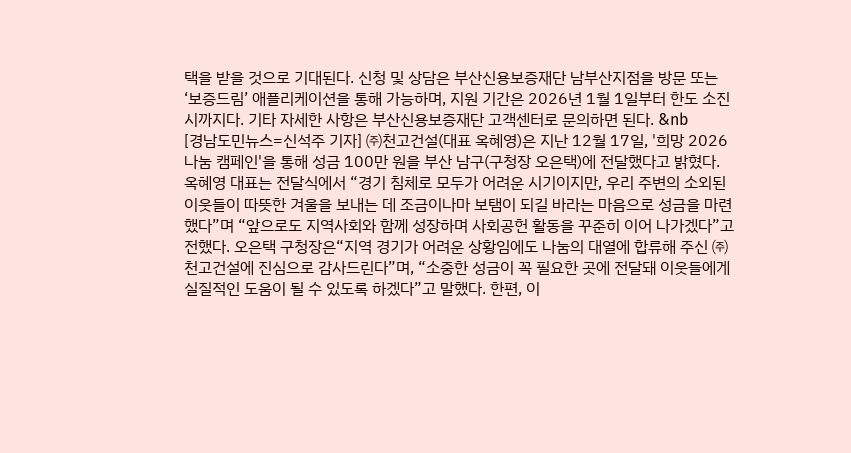택을 받을 것으로 기대된다. 신청 및 상담은 부산신용보증재단 남부산지점을 방문 또는 ‘보증드림’ 애플리케이션을 통해 가능하며, 지원 기간은 2026년 1월 1일부터 한도 소진 시까지다. 기타 자세한 사항은 부산신용보증재단 고객센터로 문의하면 된다. &nb
[경남도민뉴스=신석주 기자] ㈜천고건설(대표 옥혜영)은 지난 12월 17일, '희망 2026 나눔 캠페인'을 통해 성금 100만 원을 부산 남구(구청장 오은택)에 전달했다고 밝혔다. 옥혜영 대표는 전달식에서 “경기 침체로 모두가 어려운 시기이지만, 우리 주변의 소외된 이웃들이 따뜻한 겨울을 보내는 데 조금이나마 보탬이 되길 바라는 마음으로 성금을 마련했다”며 “앞으로도 지역사회와 함께 성장하며 사회공헌 활동을 꾸준히 이어 나가겠다”고 전했다. 오은택 구청장은“지역 경기가 어려운 상황임에도 나눔의 대열에 합류해 주신 ㈜천고건설에 진심으로 감사드린다”며, “소중한 성금이 꼭 필요한 곳에 전달돼 이웃들에게 실질적인 도움이 될 수 있도록 하겠다”고 말했다. 한편, 이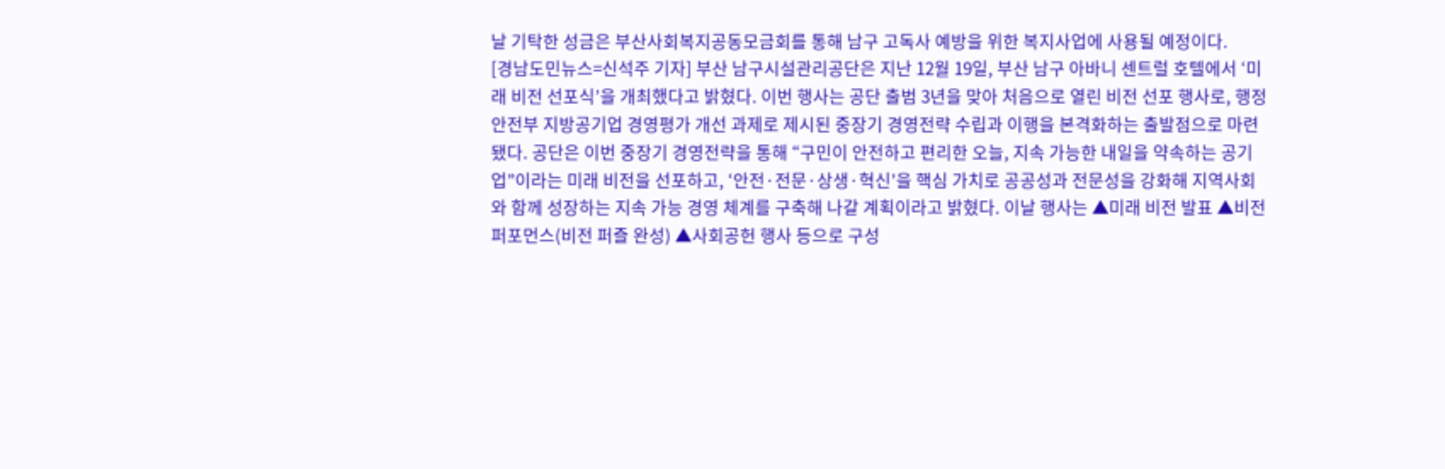날 기탁한 성금은 부산사회복지공동모금회를 통해 남구 고독사 예방을 위한 복지사업에 사용될 예정이다.
[경남도민뉴스=신석주 기자] 부산 남구시설관리공단은 지난 12월 19일, 부산 남구 아바니 센트럴 호텔에서 ‘미래 비전 선포식’을 개최했다고 밝혔다. 이번 행사는 공단 출범 3년을 맞아 처음으로 열린 비전 선포 행사로, 행정안전부 지방공기업 경영평가 개선 과제로 제시된 중장기 경영전략 수립과 이행을 본격화하는 출발점으로 마련됐다. 공단은 이번 중장기 경영전략을 통해 “구민이 안전하고 편리한 오늘, 지속 가능한 내일을 약속하는 공기업”이라는 미래 비전을 선포하고, ‘안전·전문·상생·혁신’을 핵심 가치로 공공성과 전문성을 강화해 지역사회와 함께 성장하는 지속 가능 경영 체계를 구축해 나갈 계획이라고 밝혔다. 이날 행사는 ▲미래 비전 발표 ▲비전 퍼포먼스(비전 퍼즐 완성) ▲사회공헌 행사 등으로 구성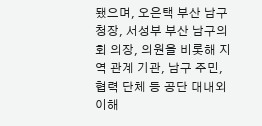됐으며, 오은택 부산 남구청장, 서성부 부산 남구의회 의장, 의원을 비롯해 지역 관계 기관, 남구 주민, 협력 단체 등 공단 대내외 이해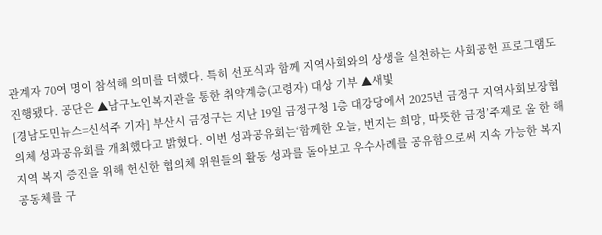관계자 70여 명이 참석해 의미를 더했다. 특히 선포식과 함께 지역사회와의 상생을 실천하는 사회공헌 프로그램도 진행됐다. 공단은 ▲남구노인복지관을 통한 취약계층(고령자) 대상 기부 ▲새빛
[경남도민뉴스=신석주 기자] 부산시 금정구는 지난 19일 금정구청 1층 대강당에서 2025년 금정구 지역사회보장협의체 성과공유회를 개최했다고 밝혔다. 이번 성과공유회는‘함께한 오늘, 번지는 희망, 따뜻한 금정’주제로 올 한 해 지역 복지 증진을 위해 헌신한 협의체 위원들의 활동 성과를 돌아보고 우수사례를 공유함으로써 지속 가능한 복지공동체를 구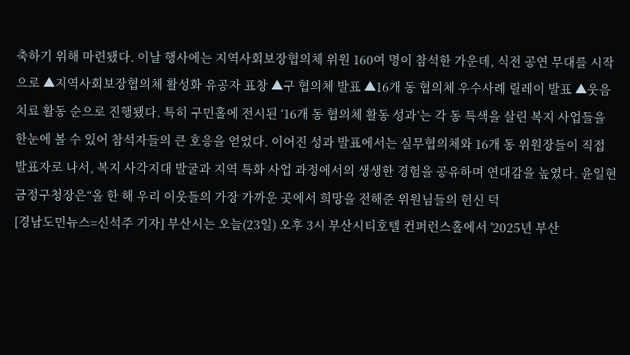축하기 위해 마련됐다. 이날 행사에는 지역사회보장협의체 위원 160여 명이 참석한 가운데, 식전 공연 무대를 시작으로 ▲지역사회보장협의체 활성화 유공자 표창 ▲구 협의체 발표 ▲16개 동 협의체 우수사례 릴레이 발표 ▲웃음치료 활동 순으로 진행됐다. 특히 구민홀에 전시된 ‘16개 동 협의체 활동 성과’는 각 동 특색을 살린 복지 사업들을 한눈에 볼 수 있어 참석자들의 큰 호응을 얻었다. 이어진 성과 발표에서는 실무협의체와 16개 동 위원장들이 직접 발표자로 나서, 복지 사각지대 발굴과 지역 특화 사업 과정에서의 생생한 경험을 공유하며 연대감을 높였다. 윤일현 금정구청장은“올 한 해 우리 이웃들의 가장 가까운 곳에서 희망을 전해준 위원님들의 헌신 덕
[경남도민뉴스=신석주 기자] 부산시는 오늘(23일) 오후 3시 부산시티호텔 컨퍼런스홀에서 '2025년 부산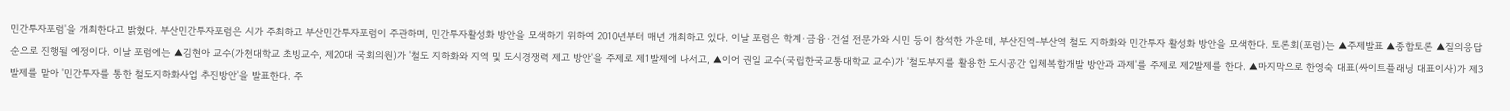민간투자포럼'을 개최한다고 밝혔다. 부산민간투자포럼은 시가 주최하고 부산민간투자포럼이 주관하며, 민간투자활성화 방안을 모색하기 위하여 2010년부터 매년 개최하고 있다. 이날 포럼은 학계·금융·건설 전문가와 시민 등이 참석한 가운데, 부산진역-부산역 철도 지하화와 민간투자 활성화 방안을 모색한다. 토론회(포럼)는 ▲주제발표 ▲종합토론 ▲질의응답 순으로 진행될 예정이다. 이날 포럼에는 ▲김현아 교수(가천대학교 초빙교수, 제20대 국회의원)가 '철도 지하화와 지역 및 도시경쟁력 제고 방안'을 주제로 제1발제에 나서고, ▲이어 권일 교수(국립한국교통대학교 교수)가 '철도부지를 활용한 도시공간 입체복합개발 방안과 과제'를 주제로 제2발제를 한다. ▲마지막으로 한영숙 대표(싸이트플래닝 대표이사)가 제3발제를 맡아 '민간투자를 통한 철도지하화사업 추진방안'을 발표한다. 주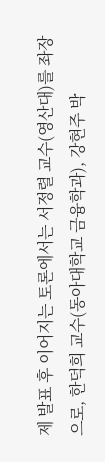제 발표 후 이어지는 토론에서는 서정렬 교수(영산대)를 좌장으로, 한덕희 교수(동아대학교 금융학과), 강현주 박